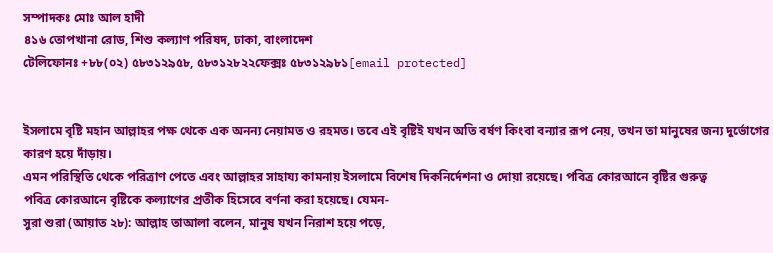সম্পাদকঃ মোঃ আল হাদী
৪১৬ তোপখানা রোড, শিশু কল্যাণ পরিষদ, ঢাকা, বাংলাদেশ
টেলিফোনঃ +৮৮(০২) ৫৮৩১২৯৫৮, ৫৮৩১২৮২২ফেক্সঃ ৫৮৩১২৯৮১[email protected]


ইসলামে বৃষ্টি মহান আল্লাহর পক্ষ থেকে এক অনন্য নেয়ামত ও রহমত। তবে এই বৃষ্টিই যখন অতি বর্ষণ কিংবা বন্যার রূপ নেয়, তখন তা মানুষের জন্য দুর্ভোগের কারণ হয়ে দাঁড়ায়।
এমন পরিস্থিতি থেকে পরিত্রাণ পেতে এবং আল্লাহর সাহায্য কামনায় ইসলামে বিশেষ দিকনির্দেশনা ও দোয়া রয়েছে। পবিত্র কোরআনে বৃষ্টির গুরুত্ব
পবিত্র কোরআনে বৃষ্টিকে কল্যাণের প্রতীক হিসেবে বর্ণনা করা হয়েছে। যেমন-
সুরা শুরা (আয়াত ২৮): আল্লাহ তাআলা বলেন, মানুষ যখন নিরাশ হয়ে পড়ে,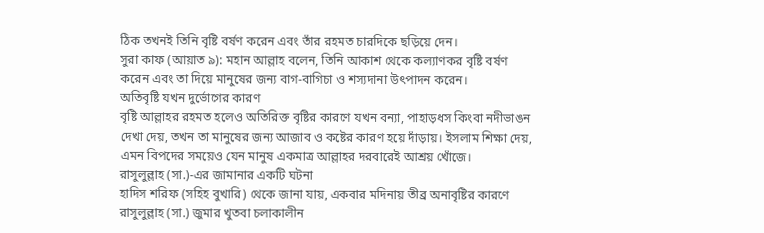ঠিক তখনই তিনি বৃষ্টি বর্ষণ করেন এবং তাঁর রহমত চারদিকে ছড়িয়ে দেন।
সুরা কাফ (আয়াত ৯): মহান আল্লাহ বলেন, তিনি আকাশ থেকে কল্যাণকর বৃষ্টি বর্ষণ করেন এবং তা দিয়ে মানুষের জন্য বাগ-বাগিচা ও শস্যদানা উৎপাদন করেন।
অতিবৃষ্টি যখন দুর্ভোগের কারণ
বৃষ্টি আল্লাহর রহমত হলেও অতিরিক্ত বৃষ্টির কারণে যখন বন্যা, পাহাড়ধস কিংবা নদীভাঙন দেখা দেয়, তখন তা মানুষের জন্য আজাব ও কষ্টের কারণ হয়ে দাঁড়ায়। ইসলাম শিক্ষা দেয়, এমন বিপদের সময়েও যেন মানুষ একমাত্র আল্লাহর দরবারেই আশ্রয় খোঁজে।
রাসুলুল্লাহ (সা.)-এর জামানার একটি ঘটনা
হাদিস শরিফ (সহিহ বুখারি) থেকে জানা যায়, একবার মদিনায় তীব্র অনাবৃষ্টির কারণে রাসুলুল্লাহ (সা.) জুমার খুতবা চলাকালীন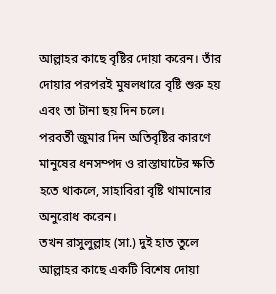আল্লাহর কাছে বৃষ্টির দোয়া করেন। তাঁর দোয়ার পরপরই মুষলধারে বৃষ্টি শুরু হয় এবং তা টানা ছয় দিন চলে।
পরবর্তী জুমার দিন অতিবৃষ্টির কারণে মানুষের ধনসম্পদ ও রাস্তাঘাটের ক্ষতি হতে থাকলে, সাহাবিরা বৃষ্টি থামানোর অনুরোধ করেন।
তখন রাসুলুল্লাহ (সা.) দুই হাত তুলে আল্লাহর কাছে একটি বিশেষ দোয়া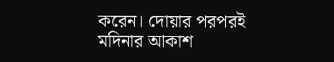করেন। দোয়ার পরপরই মদিনার আকাশ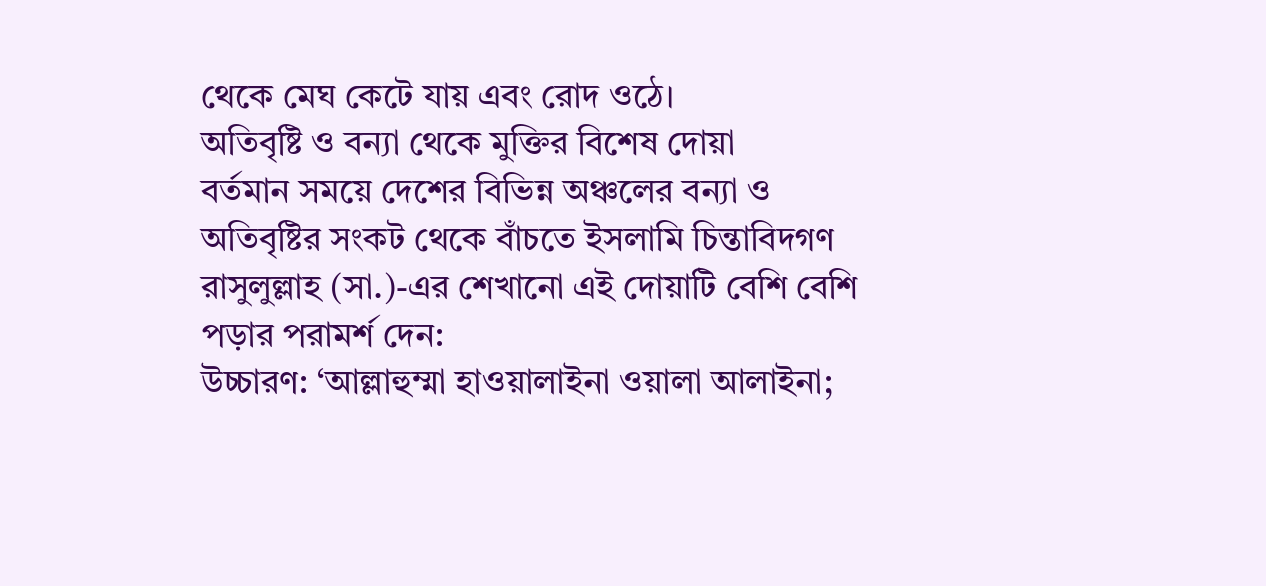থেকে মেঘ কেটে যায় এবং রোদ ওঠে।
অতিবৃষ্টি ও বন্যা থেকে মুক্তির বিশেষ দোয়া
বর্তমান সময়ে দেশের বিভিন্ন অঞ্চলের বন্যা ও অতিবৃষ্টির সংকট থেকে বাঁচতে ইসলামি চিন্তাবিদগণ রাসুলুল্লাহ (সা.)-এর শেখানো এই দোয়াটি বেশি বেশি পড়ার পরামর্শ দেন:
উচ্চারণ: ‘আল্লাহুম্মা হাওয়ালাইনা ওয়ালা আলাইনা;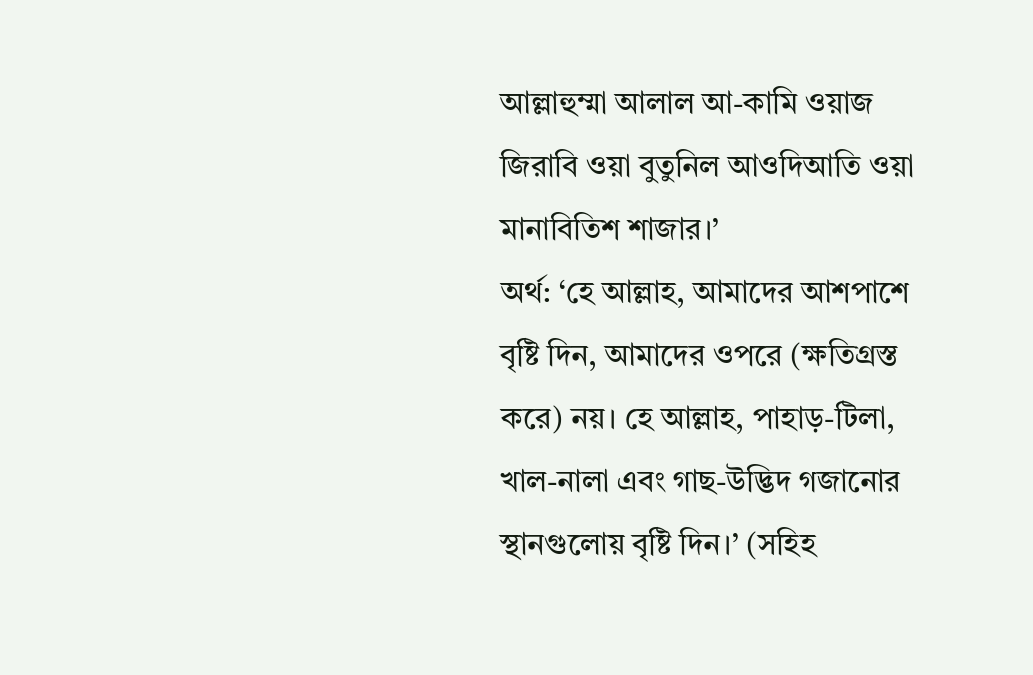আল্লাহুম্মা আলাল আ-কামি ওয়াজ জিরাবি ওয়া বুতুনিল আওদিআতি ওয়া মানাবিতিশ শাজার।’
অর্থ: ‘হে আল্লাহ, আমাদের আশপাশে বৃষ্টি দিন, আমাদের ওপরে (ক্ষতিগ্রস্ত করে) নয়। হে আল্লাহ, পাহাড়-টিলা, খাল-নালা এবং গাছ-উদ্ভিদ গজানোর স্থানগুলোয় বৃষ্টি দিন।’ (সহিহ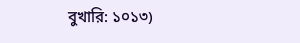বুখারি: ১০১৩)